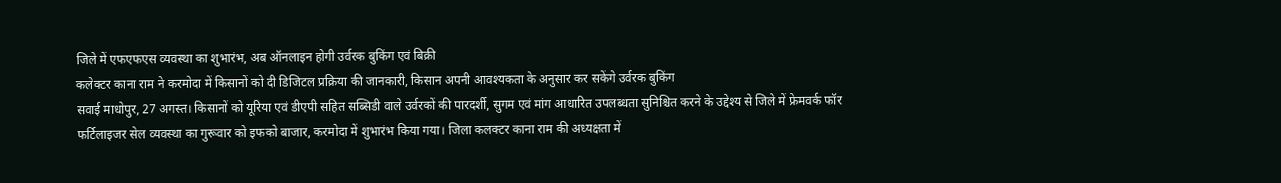जिले में एफएफएस व्यवस्था का शुभारंभ, अब ऑनलाइन होगी उर्वरक बुकिंग एवं बिक्री
कलेक्टर काना राम ने करमोदा में किसानों को दी डिजिटल प्रक्रिया की जानकारी, किसान अपनी आवश्यकता के अनुसार कर सकेंगे उर्वरक बुकिंग
सवाई माधोपुर, 27 अगस्त। किसानों को यूरिया एवं डीएपी सहित सब्सिडी वाले उर्वरकों की पारदर्शी, सुगम एवं मांग आधारित उपलब्धता सुनिश्चित करने के उद्देश्य से जिले में फ्रेमवर्क फॉर फर्टिलाइजर सेल व्यवस्था का गुरूवार को इफको बाजार, करमोदा में शुभारंभ किया गया। जिला कलक्टर काना राम की अध्यक्षता में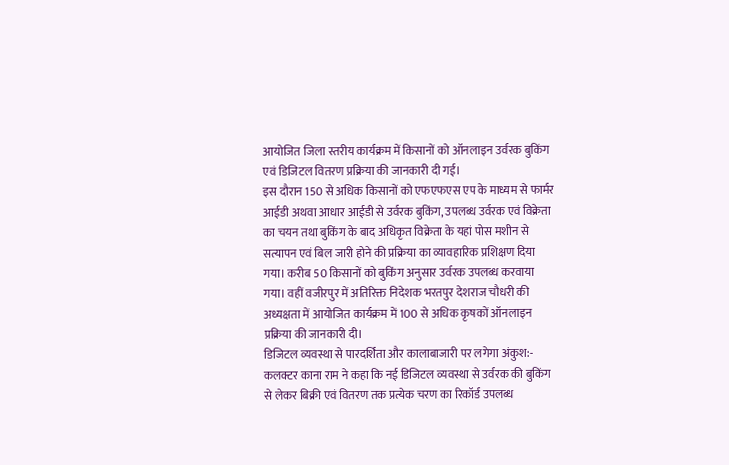आयोजित जिला स्तरीय कार्यक्रम में किसानों को ऑनलाइन उर्वरक बुकिंग एवं डिजिटल वितरण प्रक्रिया की जानकारी दी गई।
इस दौरान 150 से अधिक किसानों को एफएफएस एप के माध्यम से फार्मर आईडी अथवा आधार आईडी से उर्वरक बुकिंग, उपलब्ध उर्वरक एवं विक्रेता का चयन तथा बुकिंग के बाद अधिकृत विक्रेता के यहां पोस मशीन से सत्यापन एवं बिल जारी होने की प्रक्रिया का व्यावहारिक प्रशिक्षण दिया गया। करीब 50 किसानों को बुकिंग अनुसार उर्वरक उपलब्ध करवाया गया। वहीं वजीरपुर में अतिरिक्त निदेशक भरतपुर देशराज चौधरी की अध्यक्षता में आयोजित कार्यक्रम में 100 से अधिक कृषकों ऑनलाइन प्रक्रिया की जानकारी दी।
डिजिटल व्यवस्था से पारदर्शिता और कालाबाजारी पर लगेगा अंकुश:- कलक्टर काना राम ने कहा कि नई डिजिटल व्यवस्था से उर्वरक की बुकिंग से लेकर बिक्री एवं वितरण तक प्रत्येक चरण का रिकॉर्ड उपलब्ध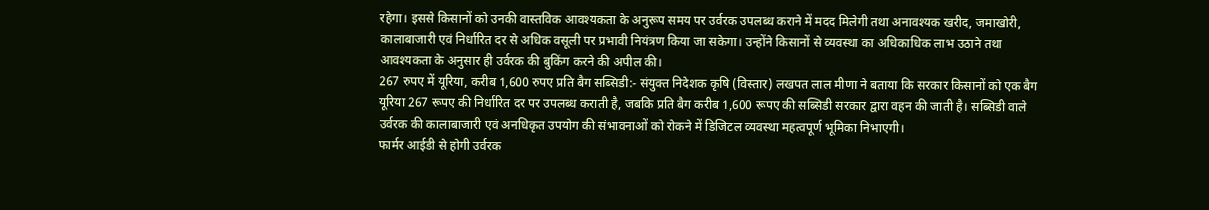रहेगा। इससे किसानों को उनकी वास्तविक आवश्यकता के अनुरूप समय पर उर्वरक उपलब्ध कराने में मदद मिलेगी तथा अनावश्यक खरीद, जमाखोरी, कालाबाजारी एवं निर्धारित दर से अधिक वसूली पर प्रभावी नियंत्रण किया जा सकेगा। उन्होंने किसानों से व्यवस्था का अधिकाधिक लाभ उठाने तथा आवश्यकता के अनुसार ही उर्वरक की बुकिंग करने की अपील की।
267 रुपए में यूरिया, करीब 1,600 रुपए प्रति बैग सब्सिडी:- संयुक्त निदेशक कृषि (विस्तार) लखपत लाल मीणा ने बताया कि सरकार किसानों को एक बैग यूरिया 267 रूपए की निर्धारित दर पर उपलब्ध कराती है, जबकि प्रति बैग करीब 1,600 रूपए की सब्सिडी सरकार द्वारा वहन की जाती है। सब्सिडी वाले उर्वरक की कालाबाजारी एवं अनधिकृत उपयोग की संभावनाओं को रोकने में डिजिटल व्यवस्था महत्वपूर्ण भूमिका निभाएगी।
फार्मर आईडी से होगी उर्वरक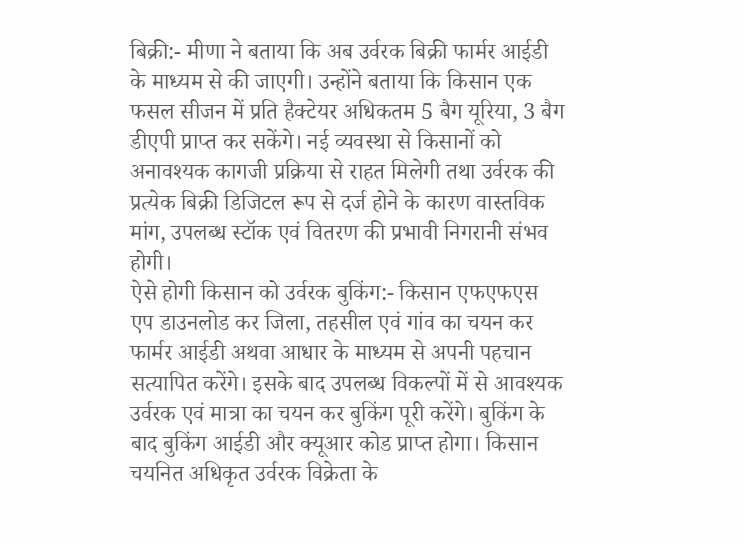बिक्री:- मीणा ने बताया कि अब उर्वरक बिक्री फार्मर आईडी के माध्यम से की जाएगी। उन्होंने बताया कि किसान एक फसल सीजन में प्रति हैक्टेयर अधिकतम 5 बैग यूरिया, 3 बैग डीएपी प्राप्त कर सकेंगे। नई व्यवस्था से किसानों को अनावश्यक कागजी प्रक्रिया से राहत मिलेगी तथा उर्वरक की प्रत्येक बिक्री डिजिटल रूप से दर्ज होने के कारण वास्तविक मांग, उपलब्ध स्टॉक एवं वितरण की प्रभावी निगरानी संभव होगी।
ऐसे होगी किसान को उर्वरक बुकिंग:- किसान एफएफएस एप डाउनलोड कर जिला, तहसील एवं गांव का चयन कर फार्मर आईडी अथवा आधार के माध्यम से अपनी पहचान सत्यापित करेंगे। इसके बाद उपलब्ध विकल्पों में से आवश्यक उर्वरक एवं मात्रा का चयन कर बुकिंग पूरी करेंगे। बुकिंग के बाद बुकिंग आईडी और क्यूआर कोड प्राप्त होगा। किसान चयनित अधिकृत उर्वरक विक्रेता के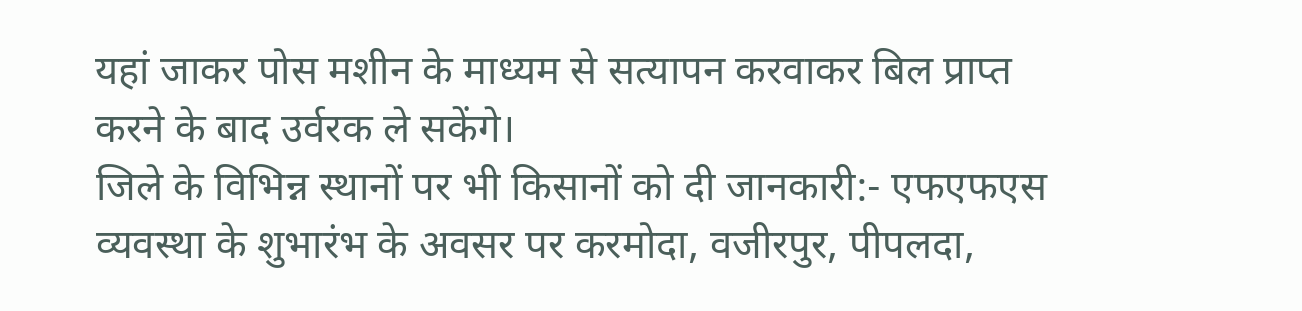यहां जाकर पोस मशीन के माध्यम से सत्यापन करवाकर बिल प्राप्त करने के बाद उर्वरक ले सकेंगे।
जिले के विभिन्न स्थानों पर भी किसानों को दी जानकारी:- एफएफएस व्यवस्था के शुभारंभ के अवसर पर करमोदा, वजीरपुर, पीपलदा,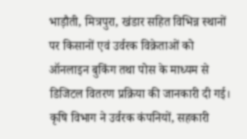भाड़ौती, मित्रपुरा, खंडार सहित विभिन्न स्थानों पर किसानों एवं उर्वरक विक्रेताओं को ऑनलाइन बुकिंग तथा पोस के माध्यम से डिजिटल वितरण प्रक्रिया की जानकारी दी गई। कृषि विभाग ने उर्वरक कंपनियों, सहकारी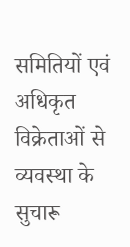समितियों एवं अधिकृत विक्रेताओं से व्यवस्था के सुचारू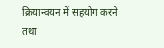क्रियान्वयन में सहयोग करने तथा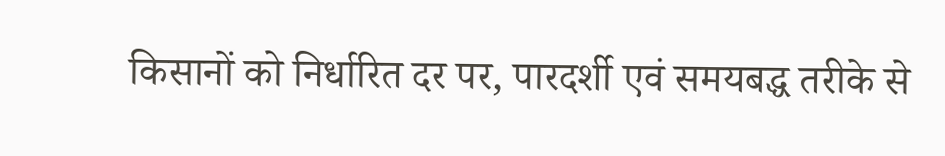किसानों को निर्धारित दर पर, पारदर्शी एवं समयबद्ध तरीके से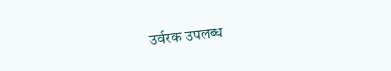उर्वरक उपलब्ध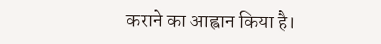कराने का आह्वान किया है।